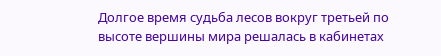Долгое время судьба лесов вокруг третьей по высоте вершины мира решалась в кабинетах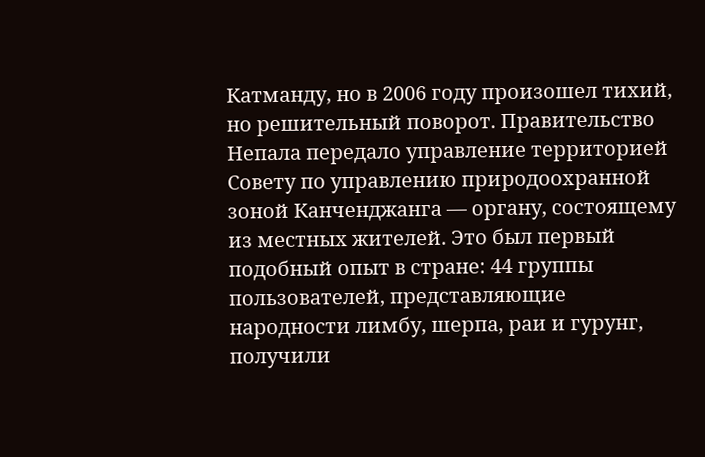Катманду, но в 2006 году произошел тихий, но решительный поворот. Правительство Непала передало управление территорией Совету по управлению природоохранной зоной Канченджанга — органу, состоящему из местных жителей. Это был первый подобный опыт в стране: 44 группы пользователей, представляющие народности лимбу, шерпа, раи и гурунг, получили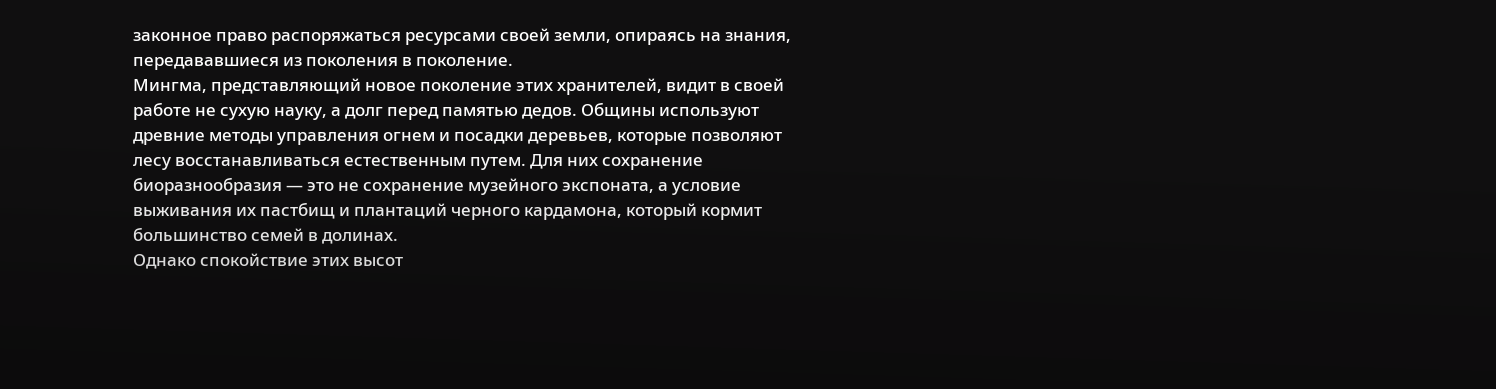законное право распоряжаться ресурсами своей земли, опираясь на знания, передававшиеся из поколения в поколение.
Мингма, представляющий новое поколение этих хранителей, видит в своей работе не сухую науку, а долг перед памятью дедов. Общины используют древние методы управления огнем и посадки деревьев, которые позволяют лесу восстанавливаться естественным путем. Для них сохранение биоразнообразия — это не сохранение музейного экспоната, а условие выживания их пастбищ и плантаций черного кардамона, который кормит большинство семей в долинах.
Однако спокойствие этих высот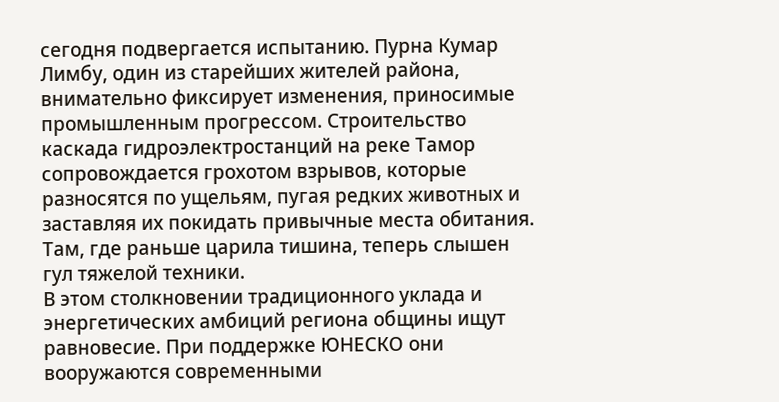сегодня подвергается испытанию. Пурна Кумар Лимбу, один из старейших жителей района, внимательно фиксирует изменения, приносимые промышленным прогрессом. Строительство каскада гидроэлектростанций на реке Тамор сопровождается грохотом взрывов, которые разносятся по ущельям, пугая редких животных и заставляя их покидать привычные места обитания. Там, где раньше царила тишина, теперь слышен гул тяжелой техники.
В этом столкновении традиционного уклада и энергетических амбиций региона общины ищут равновесие. При поддержке ЮНЕСКО они вооружаются современными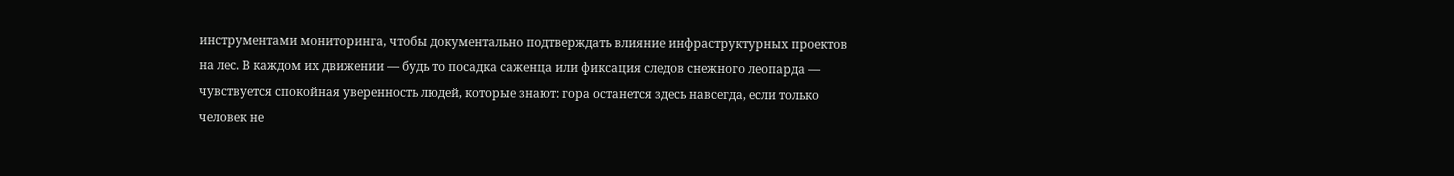инструментами мониторинга, чтобы документально подтверждать влияние инфраструктурных проектов на лес. В каждом их движении — будь то посадка саженца или фиксация следов снежного леопарда — чувствуется спокойная уверенность людей, которые знают: гора останется здесь навсегда, если только человек не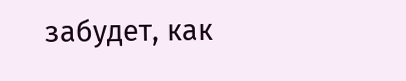забудет, как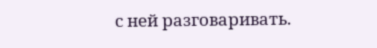с ней разговаривать.